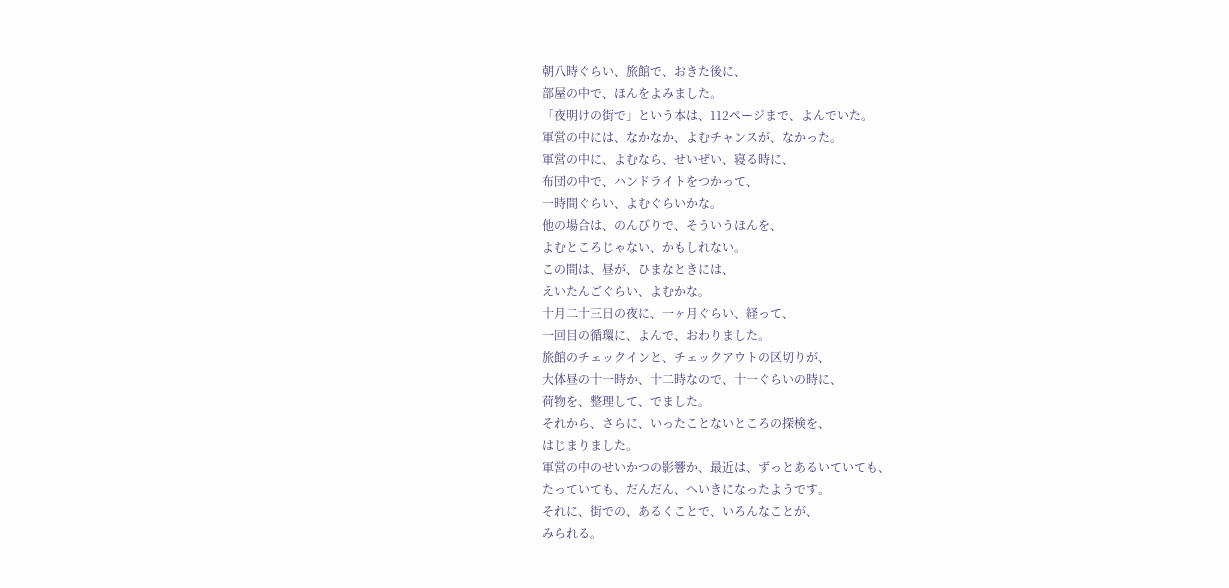朝八時ぐらい、旅館で、おきた後に、
部屋の中で、ほんをよみました。
「夜明けの街で」という本は、112ページまで、よんでいた。
軍営の中には、なかなか、よむチャンスが、なかった。
軍営の中に、よむなら、せいぜい、寝る時に、
布団の中で、ハンドライトをつかって、
一時間ぐらい、よむぐらいかな。
他の場合は、のんびりで、そういうほんを、
よむところじゃない、かもしれない。
この間は、昼が、ひまなときには、
えいたんごぐらい、よむかな。
十月二十三日の夜に、一ヶ月ぐらい、経って、
一回目の循環に、よんで、おわりました。
旅館のチェックインと、チェックアウトの区切りが、
大体昼の十一時か、十二時なので、十一ぐらいの時に、
荷物を、整理して、でました。
それから、さらに、いったことないところの探検を、
はじまりました。
軍営の中のせいかつの影響か、最近は、ずっとあるいていても、
たっていても、だんだん、へいきになったようです。
それに、街での、あるくことで、いろんなことが、
みられる。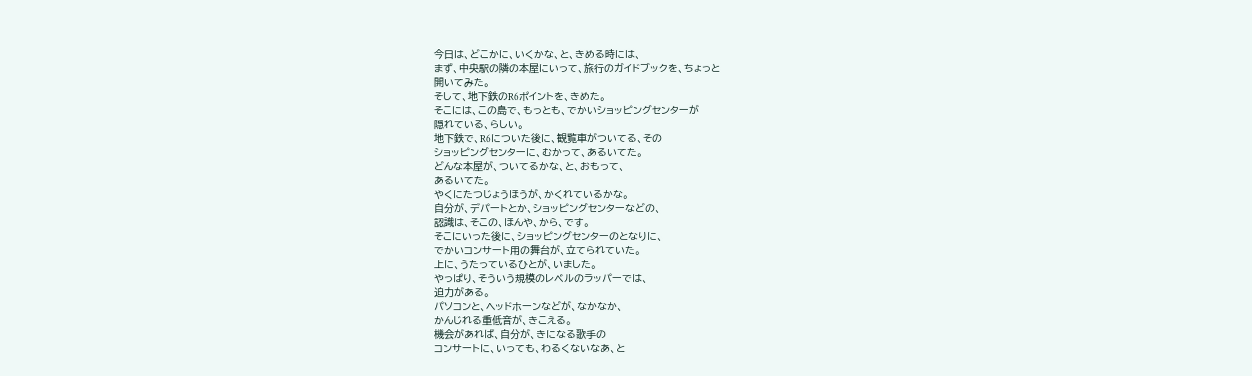今日は、どこかに、いくかな、と、きめる時には、
まず、中央駅の隣の本屋にいって、旅行のガイドブックを、ちょっと
開いてみた。
そして、地下鉄のR6ポイントを、きめた。
そこには、この島で、もっとも、でかいショッピングセンターが
隠れている、らしい。
地下鉄で、R6についた後に、観覧車がついてる、その
ショッピングセンターに、むかって、あるいてた。
どんな本屋が、ついてるかな、と、おもって、
あるいてた。
やくにたつじょうほうが、かくれているかな。
自分が、デパートとか、ショッピングセンターなどの、
認識は、そこの、ほんや、から、です。
そこにいった後に、ショッピングセンターのとなりに、
でかいコンサート用の舞台が、立てられていた。
上に、うたっているひとが、いました。
やっぱり、そういう規模のレベルのラッパーでは、
迫力がある。
パソコンと、ヘッドホーンなどが、なかなか、
かんじれる重低音が、きこえる。
機会があれば、自分が、きになる歌手の
コンサートに、いっても、わるくないなあ、と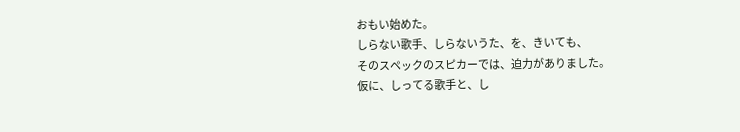おもい始めた。
しらない歌手、しらないうた、を、きいても、
そのスペックのスピカーでは、迫力がありました。
仮に、しってる歌手と、し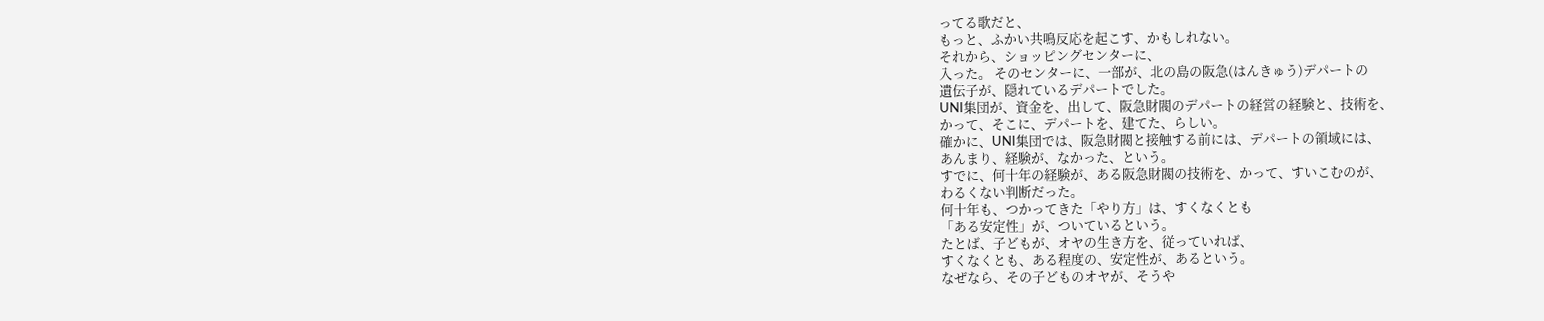ってる歌だと、
もっと、ふかい共鳴反応を起こす、かもしれない。
それから、ショッピングセンターに、
入った。 そのセンターに、一部が、北の島の阪急(はんきゅう)デパートの
遺伝子が、隠れているデパートでした。
UNI集団が、資金を、出して、阪急財閥のデパートの経営の経験と、技術を、
かって、そこに、デパートを、建てた、らしい。
確かに、UNI集団では、阪急財閥と接触する前には、デパートの領域には、
あんまり、経験が、なかった、という。
すでに、何十年の経験が、ある阪急財閥の技術を、かって、すいこむのが、
わるくない判断だった。
何十年も、つかってきた「やり方」は、すくなくとも
「ある安定性」が、ついているという。
たとば、子どもが、オヤの生き方を、従っていれば、
すくなくとも、ある程度の、安定性が、あるという。
なぜなら、その子どものオヤが、そうや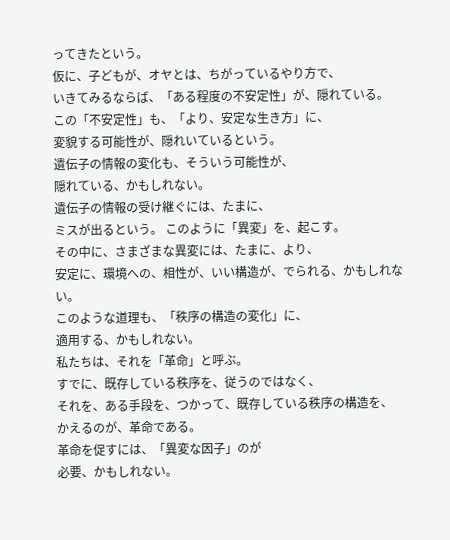ってきたという。
仮に、子どもが、オヤとは、ちがっているやり方で、
いきてみるならば、「ある程度の不安定性」が、隠れている。
この「不安定性」も、「より、安定な生き方」に、
変貌する可能性が、隠れいているという。
遺伝子の情報の変化も、そういう可能性が、
隠れている、かもしれない。
遺伝子の情報の受け継ぐには、たまに、
ミスが出るという。 このように「異変」を、起こす。
その中に、さまざまな異変には、たまに、より、
安定に、環境への、相性が、いい構造が、でられる、かもしれない。
このような道理も、「秩序の構造の変化」に、
適用する、かもしれない。
私たちは、それを「革命」と呼ぶ。
すでに、既存している秩序を、従うのではなく、
それを、ある手段を、つかって、既存している秩序の構造を、
かえるのが、革命である。
革命を促すには、「異変な因子」のが
必要、かもしれない。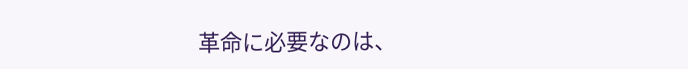革命に必要なのは、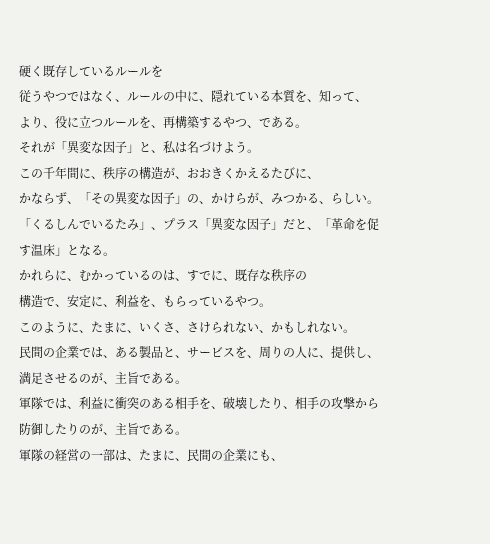硬く既存しているルールを
従うやつではなく、ルールの中に、隠れている本質を、知って、
より、役に立つルールを、再構築するやつ、である。
それが「異変な因子」と、私は名づけよう。
この千年間に、秩序の構造が、おおきくかえるたびに、
かならず、「その異変な因子」の、かけらが、みつかる、らしい。
「くるしんでいるたみ」、プラス「異変な因子」だと、「革命を促す温床」となる。
かれらに、むかっているのは、すでに、既存な秩序の
構造で、安定に、利益を、もらっているやつ。
このように、たまに、いくさ、さけられない、かもしれない。
民間の企業では、ある製品と、サービスを、周りの人に、提供し、
満足させるのが、主旨である。
軍隊では、利益に衝突のある相手を、破壊したり、相手の攻撃から
防御したりのが、主旨である。
軍隊の経営の一部は、たまに、民間の企業にも、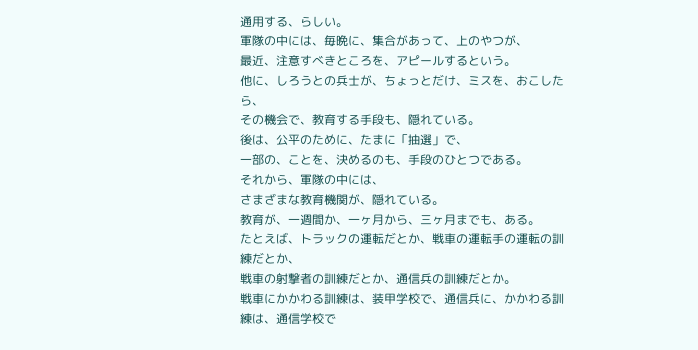通用する、らしい。
軍隊の中には、毎晩に、集合があって、上のやつが、
最近、注意すべきところを、アピールするという。
他に、しろうとの兵士が、ちょっとだけ、ミスを、おこしたら、
その機会で、教育する手段も、隠れている。
後は、公平のために、たまに「抽選」で、
一部の、ことを、決めるのも、手段のひとつである。
それから、軍隊の中には、
さまざまな教育機関が、隠れている。
教育が、一週間か、一ヶ月から、三ヶ月までも、ある。
たとえば、トラックの運転だとか、戦車の運転手の運転の訓練だとか、
戦車の射撃者の訓練だとか、通信兵の訓練だとか。
戦車にかかわる訓練は、装甲学校で、通信兵に、かかわる訓練は、通信学校で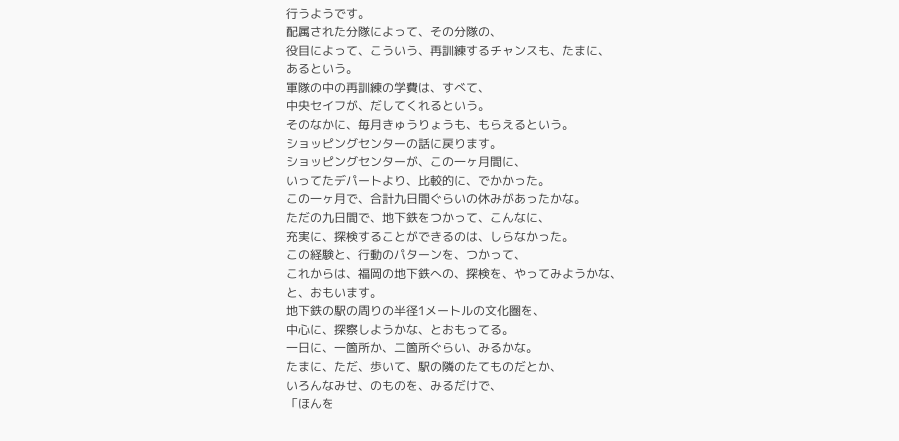行うようです。
配属された分隊によって、その分隊の、
役目によって、こういう、再訓練するチャンスも、たまに、
あるという。
軍隊の中の再訓練の学費は、すべて、
中央セイフが、だしてくれるという。
そのなかに、毎月きゅうりょうも、もらえるという。
ショッピングセンターの話に戻ります。
ショッピングセンターが、この一ヶ月間に、
いってたデパートより、比較的に、でかかった。
この一ヶ月で、合計九日間ぐらいの休みがあったかな。
ただの九日間で、地下鉄をつかって、こんなに、
充実に、探検することができるのは、しらなかった。
この経験と、行動のパターンを、つかって、
これからは、福岡の地下鉄への、探検を、やってみようかな、
と、おもいます。
地下鉄の駅の周りの半径1メートルの文化圏を、
中心に、探察しようかな、とおもってる。
一日に、一箇所か、二箇所ぐらい、みるかな。
たまに、ただ、歩いて、駅の隣のたてものだとか、
いろんなみせ、のものを、みるだけで、
「ほんを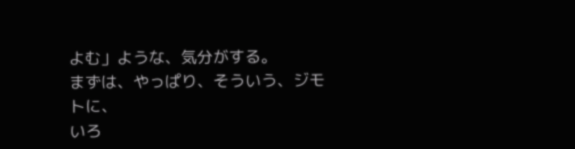よむ」ような、気分がする。
まずは、やっぱり、そういう、ジモトに、
いろ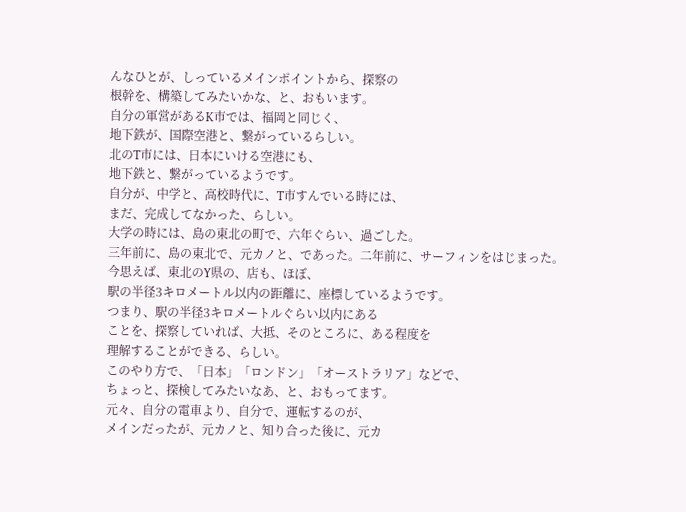んなひとが、しっているメインポイントから、探察の
根幹を、構築してみたいかな、と、おもいます。
自分の軍営があるK市では、福岡と同じく、
地下鉄が、国際空港と、繋がっているらしい。
北のT市には、日本にいける空港にも、
地下鉄と、繋がっているようです。
自分が、中学と、高校時代に、T市すんでいる時には、
まだ、完成してなかった、らしい。
大学の時には、島の東北の町で、六年ぐらい、過ごした。
三年前に、島の東北で、元カノと、であった。二年前に、サーフィンをはじまった。
今思えば、東北のY県の、店も、ほぼ、
駅の半径3キロメートル以内の距離に、座標しているようです。
つまり、駅の半径3キロメートルぐらい以内にある
ことを、探察していれば、大抵、そのところに、ある程度を
理解することができる、らしい。
このやり方で、「日本」「ロンドン」「オーストラリア」などで、
ちょっと、探検してみたいなあ、と、おもってます。
元々、自分の電車より、自分で、運転するのが、
メインだったが、元カノと、知り合った後に、元カ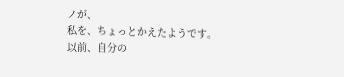ノが、
私を、ちょっとかえたようです。
以前、自分の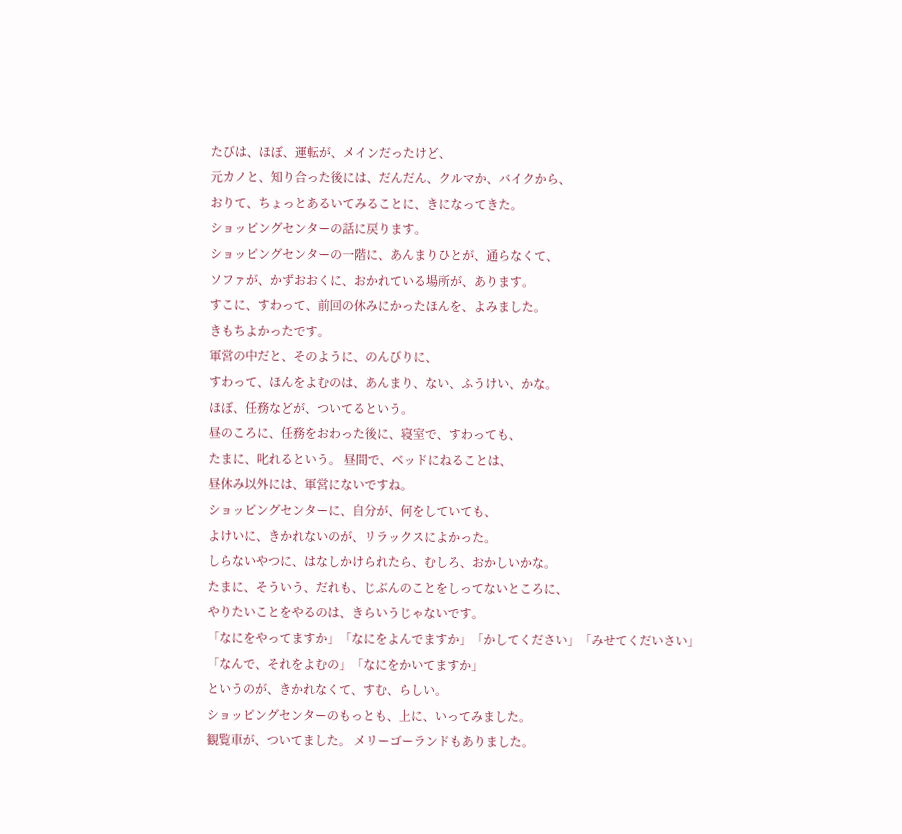たびは、ほぼ、運転が、メインだったけど、
元カノと、知り合った後には、だんだん、クルマか、バイクから、
おりて、ちょっとあるいてみることに、きになってきた。
ショッピングセンターの話に戻ります。
ショッピングセンターの一階に、あんまりひとが、通らなくて、
ソファが、かずおおくに、おかれている場所が、あります。
すこに、すわって、前回の休みにかったほんを、よみました。
きもちよかったです。
軍営の中だと、そのように、のんびりに、
すわって、ほんをよむのは、あんまり、ない、ふうけい、かな。
ほぼ、任務などが、ついてるという。
昼のころに、任務をおわった後に、寝室で、すわっても、
たまに、叱れるという。 昼間で、ベッドにねることは、
昼休み以外には、軍営にないですね。
ショッピングセンターに、自分が、何をしていても、
よけいに、きかれないのが、リラックスによかった。
しらないやつに、はなしかけられたら、むしろ、おかしいかな。
たまに、そういう、だれも、じぶんのことをしってないところに、
やりたいことをやるのは、きらいうじゃないです。
「なにをやってますか」「なにをよんでますか」「かしてください」「みせてくだいさい」
「なんで、それをよむの」「なにをかいてますか」
というのが、きかれなくて、すむ、らしい。
ショッピングセンターのもっとも、上に、いってみました。
観覧車が、ついてました。 メリーゴーランドもありました。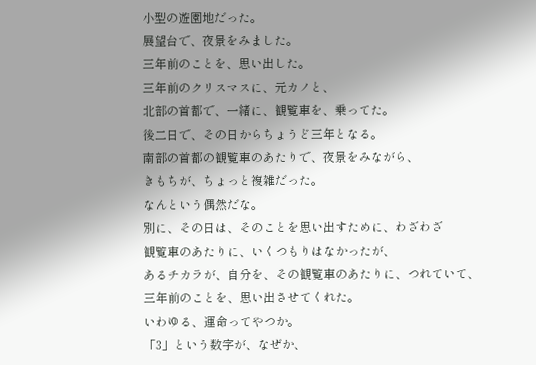小型の遊園地だった。
展望台で、夜景をみました。
三年前のことを、思い出した。
三年前のクリスマスに、元カノと、
北部の首都で、一緒に、観覧車を、乗ってた。
後二日で、その日からちょうど三年となる。
南部の首都の観覧車のあたりで、夜景をみながら、
きもちが、ちょっと複雑だった。
なんという偶然だな。
別に、その日は、そのことを思い出すために、わざわざ
観覧車のあたりに、いくつもりはなかったが、
あるチカラが、自分を、その観覧車のあたりに、つれていて、
三年前のことを、思い出させてくれた。
いわゆる、運命ってやつか。
「3」という数字が、なぜか、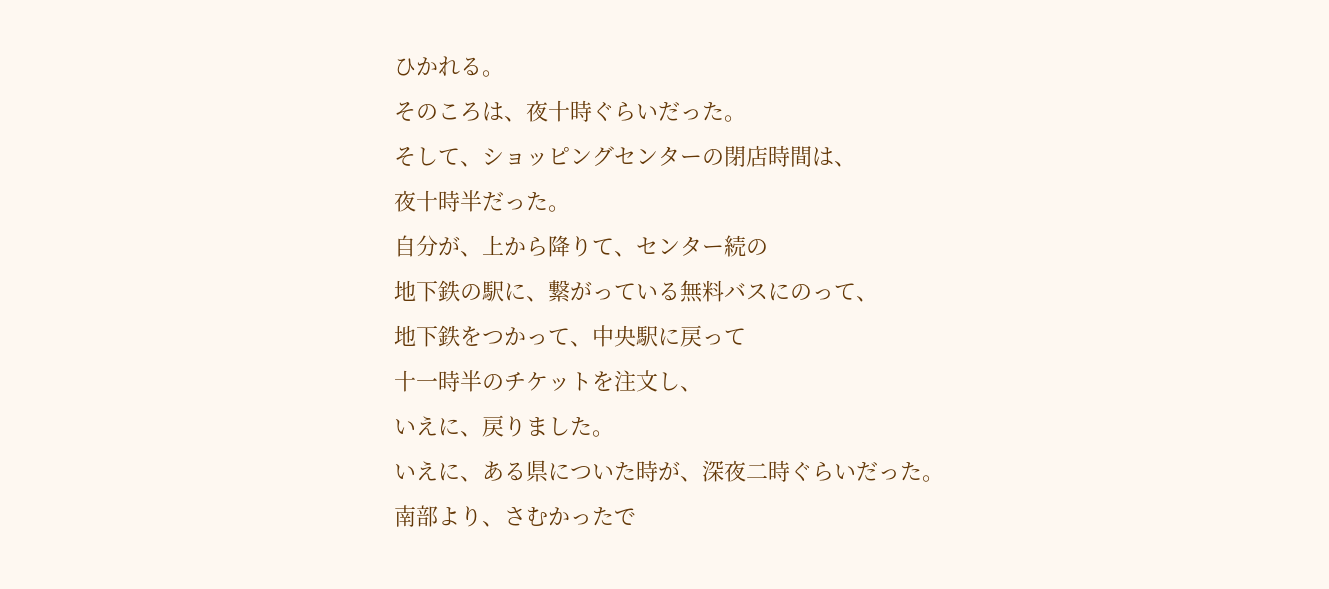ひかれる。
そのころは、夜十時ぐらいだった。
そして、ショッピングセンターの閉店時間は、
夜十時半だった。
自分が、上から降りて、センター続の
地下鉄の駅に、繋がっている無料バスにのって、
地下鉄をつかって、中央駅に戻って
十一時半のチケットを注文し、
いえに、戻りました。
いえに、ある県についた時が、深夜二時ぐらいだった。
南部より、さむかったで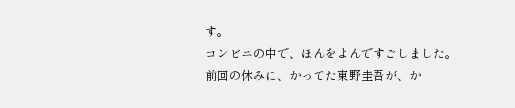す。
コンビニの中で、ほんをよんですごしました。
前回の休みに、かってた東野圭吾が、か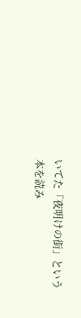いてた「夜明けの街」という
本を読み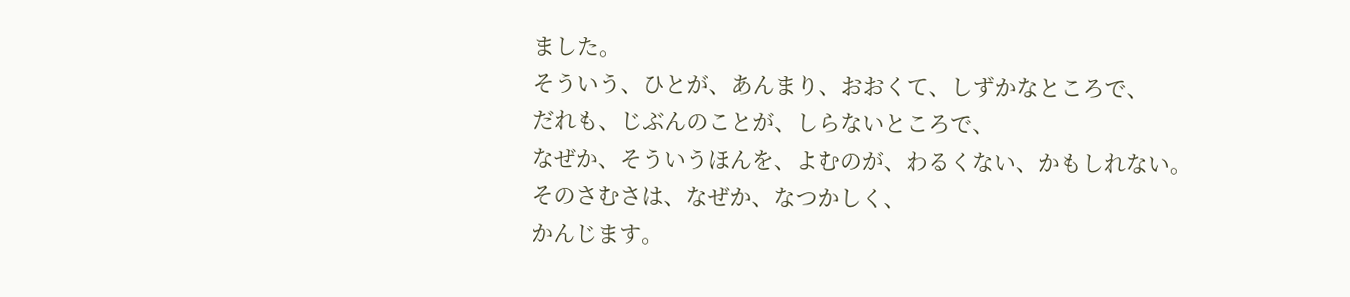ました。
そういう、ひとが、あんまり、おおくて、しずかなところで、
だれも、じぶんのことが、しらないところで、
なぜか、そういうほんを、よむのが、わるくない、かもしれない。
そのさむさは、なぜか、なつかしく、
かんじます。